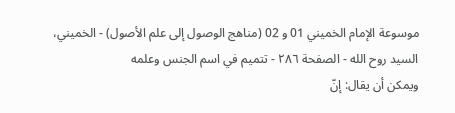موسوعة الإمام الخميني 01 و 02 (مناهج الوصول إلى علم الأصول) - الخميني، السيد روح الله - الصفحة ٢٨٦ - تتميم في اسم الجنس وعلمه
ويمكن أن يقال: إنّ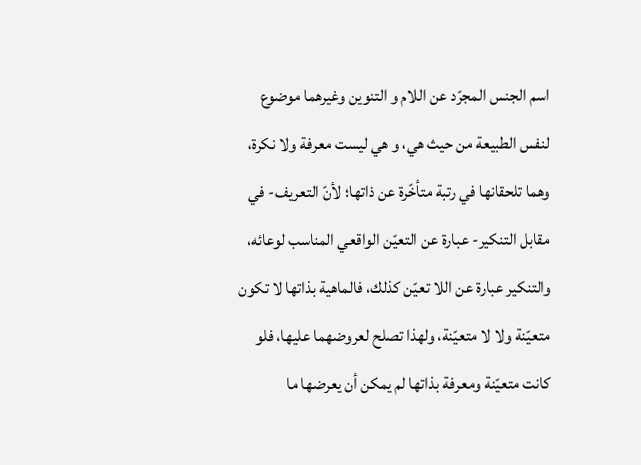اسم الجنس المجرّد عن اللام و التنوين وغيرهما موضوع لنفس الطبيعة من حيث هي، و هي ليست معرفة ولا نكرة، وهما تلحقانها في رتبة متأخّرة عن ذاتها؛ لأنّ التعريف- في مقابل التنكير- عبارة عن التعيّن الواقعي المناسب لوعائه، والتنكير عبارة عن اللا تعيّن كذلك، فالماهية بذاتها لا تكون متعيّنة ولا لا متعيّنة، ولهذا تصلح لعروضهما عليها، فلو كانت متعيّنة ومعرفة بذاتها لم يمكن أن يعرضها ما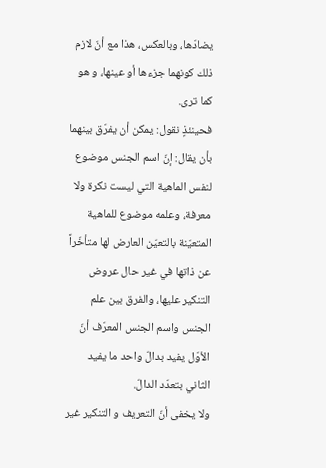يضادّها، وبالعكس، هذا مع أنّ لازم ذلك كونهما جزءها أو عينها، و هو كما ترى.
فحينئذٍ نقول: يمكن أن يفرّق بينهما بأن يقال: إنّ اسم الجنس موضوع لنفس الماهية التي ليست نكرة ولا معرفة، وعلمه موضوع للماهية المتعيّنة بالتعيّن العارض لها متأخّراً عن ذاتها في غير حال عروض التنكير عليها، والفرق بين علم الجنس واسم الجنس المعرّف أنّ الأوّل يفيد بدالّ واحد ما يفيد الثاني بتعدّد الدالّ.
ولا يخفى أنّ التعريف و التنكير غير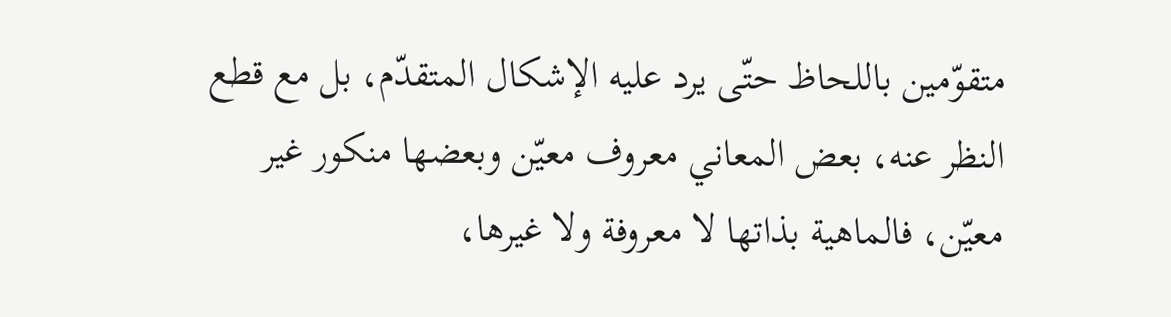متقوّمين باللحاظ حتّى يرد عليه الإشكال المتقدّم، بل مع قطع النظر عنه، بعض المعاني معروف معيّن وبعضها منكور غير معيّن، فالماهية بذاتها لا معروفة ولا غيرها،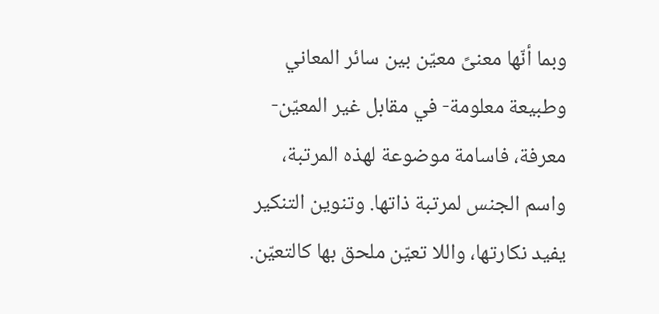وبما أنّها معنىً معيّن بين سائر المعاني وطبيعة معلومة- في مقابل غير المعيّن- معرفة، فاسامة موضوعة لهذه المرتبة، واسم الجنس لمرتبة ذاتها. وتنوين التنكير يفيد نكارتها، واللا تعيّن ملحق بها كالتعيّن.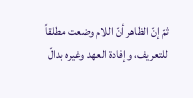ثمّ إنّ الظاهر أنّ اللام وضعت مطلقاً للتعريف، وإفادة العهد وغيره بدالّ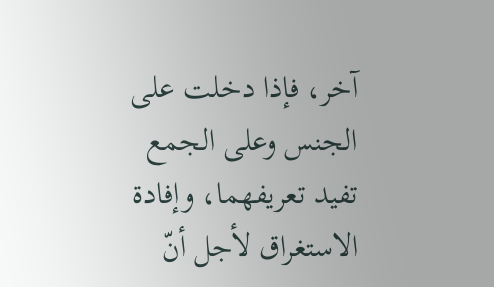آخر، فإذا دخلت على الجنس وعلى الجمع تفيد تعريفهما، وإفادة الاستغراق لأجل أنّ